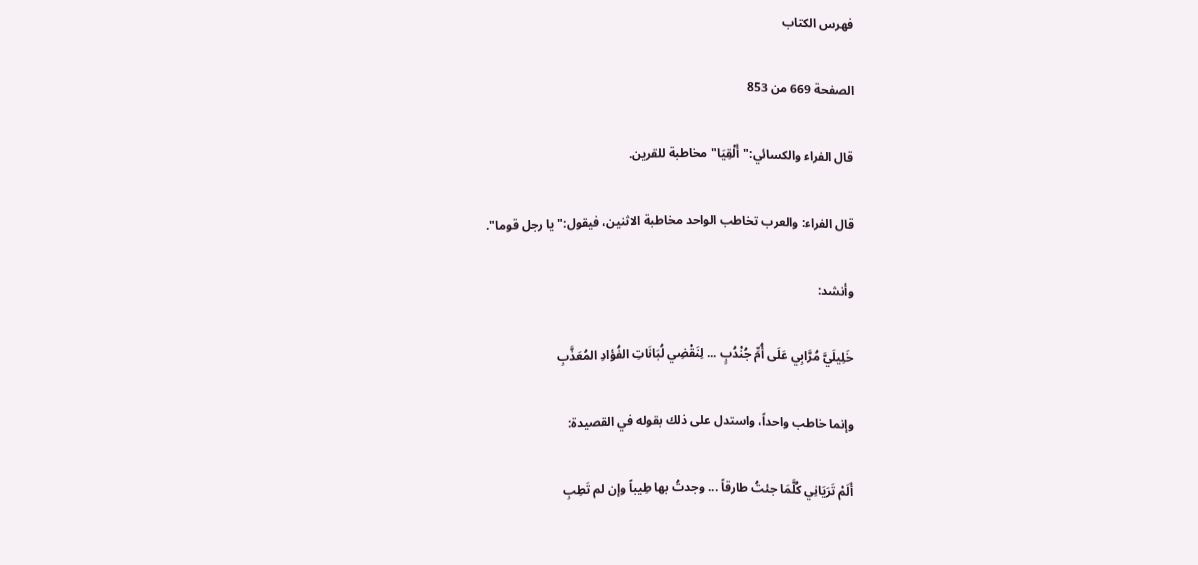فهرس الكتاب

الصفحة 669 من 853

قال الفراء والكسائي:"أَلْقِيَا"مخاطبة للقرين.

قال الفراء: والعرب تخاطب الواحد مخاطبة الاثنين، فيقول:"يا رجل قوما".

وأنشد:

خَلِيلَيَّ مُرَّابِي عَلَى أُمِّ جُنْدُبٍ ... لِنَقْضِي لُبَانَاتِ الفُؤادِ المُعَذَّبِ

وإنما خاطب واحداً، واستدل على ذلك بقوله في القصيدة:

أَلَمْ تَرَيَانِي كُلَّمَا جئتُ طارقاً ... وجدتُ بها طِيباً وإن لم تَطِبِ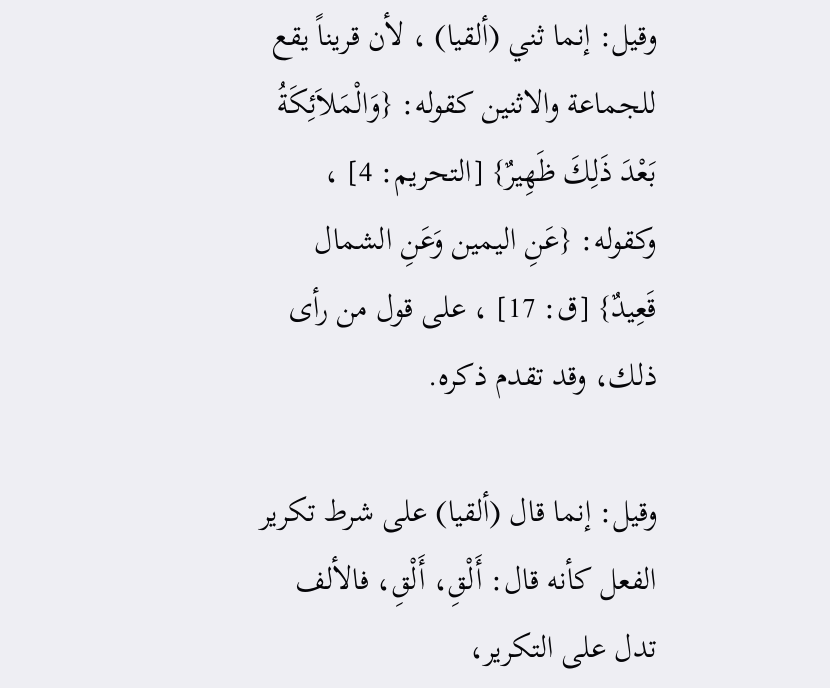وقيل: إنما ثني (ألقيا) ، لأن قريناً يقع للجماعة والاثنين كقوله: {وَالْمَلاَئِكَةُ بَعْدَ ذَلِكَ ظَهِيرٌ} [التحريم: 4] ، وكقوله: {عَنِ اليمين وَعَنِ الشمال قَعِيدٌ} [ق: 17] ، على قول من رأى ذلك، وقد تقدم ذكره.

وقيل: إنما قال (ألقيا) على شرط تكرير الفعل كأنه قال: أَلْقِ، أَلْقِ، فالألف تدل على التكرير،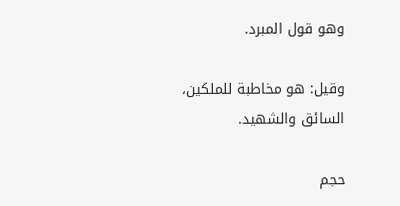وهو قول المبرد.

وقيل: هو مخاطبة للملكين، السائق والشهيد.

حجم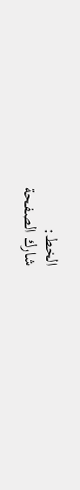الخط:
شارك الصفحة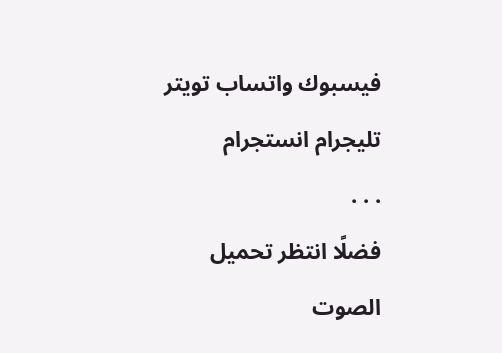فيسبوك واتساب تويتر تليجرام انستجرام
. . .
فضلًا انتظر تحميل الصوت